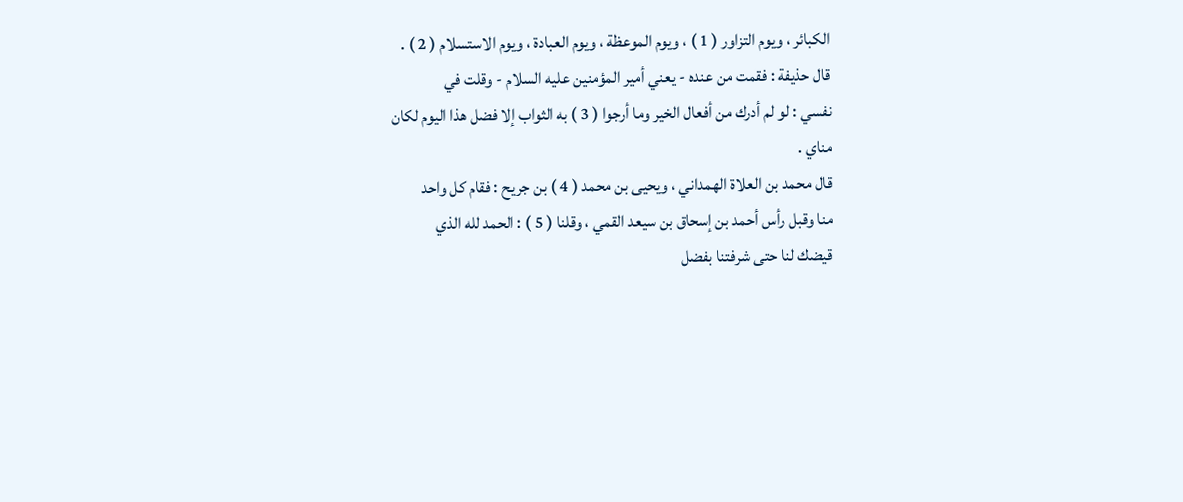الكبائر ، ويوم التزاور ( 1 ) ، ويوم الموعظة ، ويوم العبادة ، ويوم الاستسلام ( 2 ) .
قال حذيفة : فقمت من عنده - يعني أمير المؤمنين عليه السلام - وقلت في
نفسي : لو لم أدرك من أفعال الخير وما أرجوا ( 3 ) به الثواب إلا فضل هذا اليوم لكان
مناي .
قال محمد بن العلاة الهمداني ، ويحيى بن محمد ( 4 ) بن جريح : فقام كل واحد
منا وقبل رأس أحمد بن إسحاق بن سيعد القمي ، وقلنا ( 5 ) : الحمد لله الذي
قيضك لنا حتى شرفتنا بفضل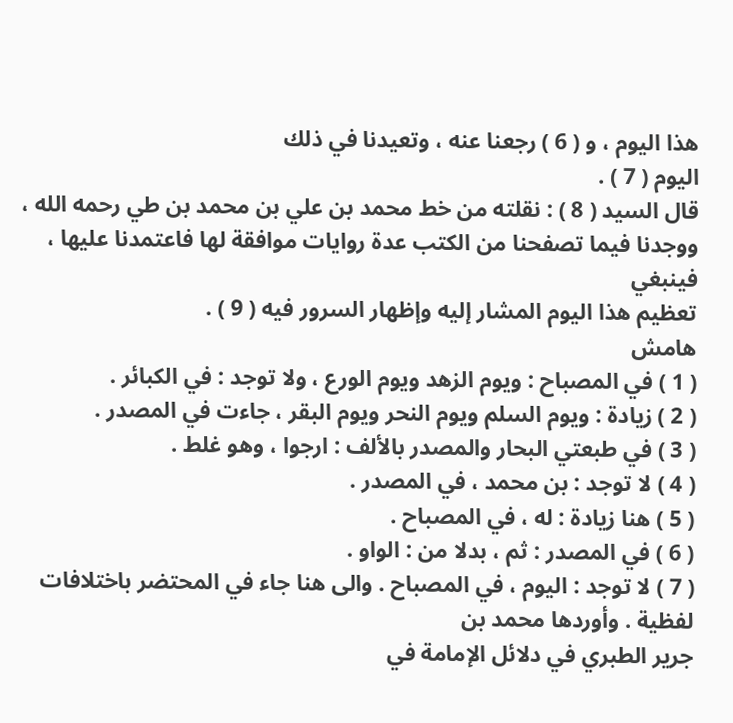هذا اليوم ، و ( 6 ) رجعنا عنه ، وتعيدنا في ذلك
اليوم ( 7 ) .
قال السيد ( 8 ) : نقلته من خط محمد بن علي بن محمد بن طي رحمه الله ،
ووجدنا فيما تصفحنا من الكتب عدة روايات موافقة لها فاعتمدنا عليها ، فينبغي
تعظيم هذا اليوم المشار إليه وإظهار السرور فيه ( 9 ) .
هامش
( 1 ) في المصباح : ويوم الزهد ويوم الورع ، ولا توجد : في الكبائر .
( 2 ) زيادة : ويوم السلم ويوم النحر ويوم البقر ، جاءت في المصدر .
( 3 ) في طبعتي البحار والمصدر بالألف : ارجوا ، وهو غلط .
( 4 ) لا توجد : بن محمد ، في المصدر .
( 5 ) هنا زيادة : له ، في المصباح .
( 6 ) في المصدر : ثم ، بدلا من : الواو .
( 7 ) لا توجد : اليوم ، في المصباح . والى هنا جاء في المحتضر باختلافات لفظية . وأوردها محمد بن
جرير الطبري في دلائل الإمامة في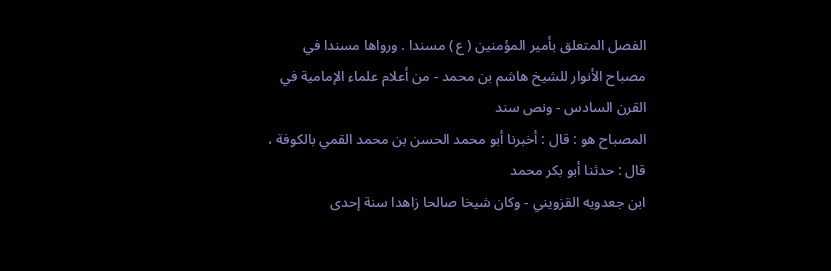الفصل المتعلق بأمير المؤمنين ( ع ) مسندا . ورواها مسندا في
مصباح الأنوار للشيخ هاشم بن محمد - من أعلام علماء الإمامية في القرن السادس - ونص سند
المصباح هو : قال : أخبرنا أبو محمد الحسن بن محمد القمي بالكوفة ، قال : حدثنا أبو بكر محمد
ابن جعدويه القزويني - وكان شيخا صالحا زاهدا سنة إحدى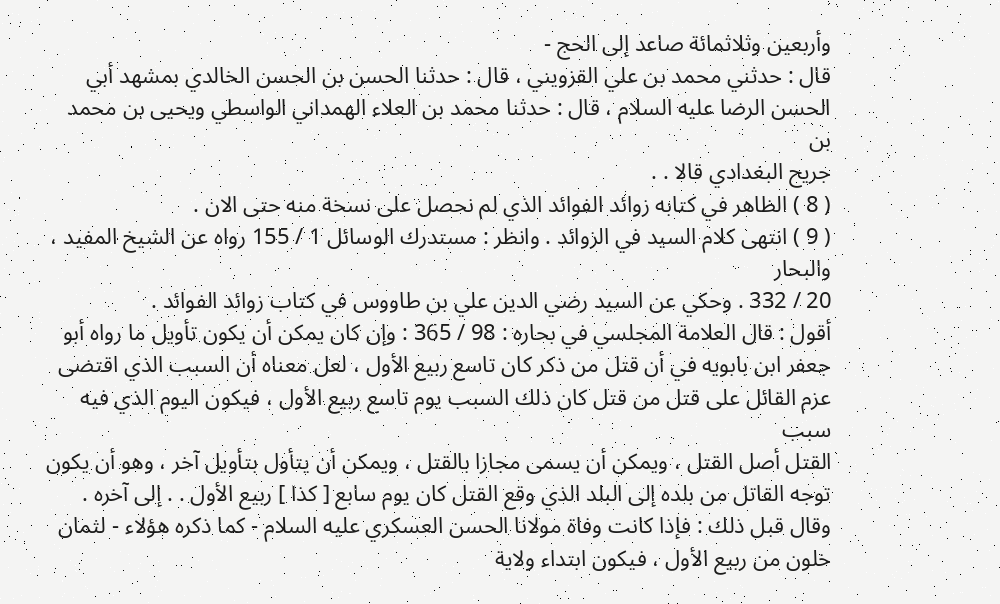وأربعين وثلاثمائة صاعد إلى الحج -
قال : حدثني محمد بن علي القزويني ، قال : حدثنا الحسن بن الحسن الخالدي بمشهد أبي
الحسن الرضا عليه السلام ، قال : حدثنا محمد بن العلاء الهمداني الواسطي ويحيى بن محمد بن
جريح البغدادي قالا . .
( 8 ) الظاهر في كتابه زوائد الفوائد الذي لم نحصل على نسخة منه حتى الان .
( 9 ) انتهى كلام السيد في الزوائد . وانظر : مستدرك الوسائل 1 / 155 رواه عن الشيخ المفيد ، والبحار
20 / 332 . وحكي عن السيد رضي الدين علي بن طاووس في كتاب زوائد الفوائد .
أقول : قال العلامة المجلسي في بحاره : 98 / 365 : وإن كان يمكن أن يكون تأويل ما رواه أبو
جعفر ابن بابويه في أن قتل من ذكر كان تاسع ربيع الأول ، لعل معناه أن السبب الذي اقتضى
عزم القائل على قتل من قتل كان ذلك السبب يوم تاسع ربيع الأول ، فيكون اليوم الذي فيه سبب
القتل أصل القتل ، ويمكن أن يسمى مجازا بالقتل ، ويمكن أن يتأول بتأويل آخر ، وهو أن يكون
توجه القاتل من بلده إلى البلد الذي وقع القتل كان يوم سابع [ كذا ] ربيع الأول . . إلى آخره .
وقال قبل ذلك : فإذا كانت وفاة مولانا الحسن العسكري عليه السلام - كما ذكره هؤلاء - لثمان
خلون من ربيع الأول ، فيكون ابتداء ولاية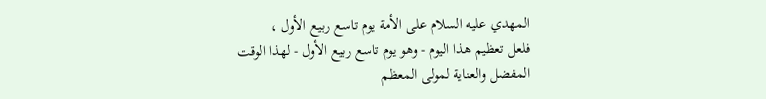المهدي عليه السلام على الأمة يوم تاسع ربيع الأول ،
فلعل تعظيم هذا اليوم - وهو يوم تاسع ربيع الأول - لهذا الوقت المفضل والعناية لمولى المعظم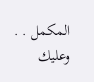المكمل . .
وعليك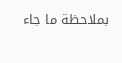بملاحظة ما جاء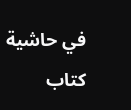في حاشية كتاب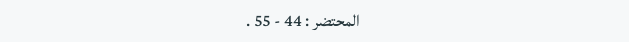المحتضر : 44 - 55 .